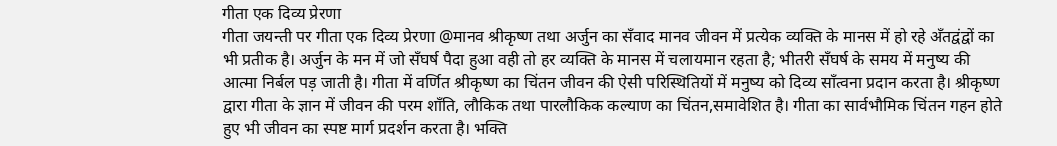गीता एक दिव्य प्रेरणा
गीता जयन्ती पर गीता एक दिव्य प्रेरणा @मानव श्रीकृष्ण तथा अर्जुन का सँवाद मानव जीवन में प्रत्येक व्यक्ति के मानस में हो रहे अँतद्वंद्वों का भी प्रतीक है। अर्जुन के मन में जो सँघर्ष पैदा हुआ वही तो हर व्यक्ति के मानस में चलायमान रहता है; भीतरी सँघर्ष के समय में मनुष्य की आत्मा निर्बल पड़ जाती है। गीता में वर्णित श्रीकृष्ण का चिंतन जीवन की ऐसी परिस्थितियों में मनुष्य को दिव्य साँत्वना प्रदान करता है। श्रीकृष्ण द्वारा गीता के ज्ञान में जीवन की परम शाँति, लौकिक तथा पारलौकिक कल्याण का चिंतन,समावेशित है। गीता का सार्वभौमिक चिंतन गहन होते हुए भी जीवन का स्पष्ट मार्ग प्रदर्शन करता है। भक्ति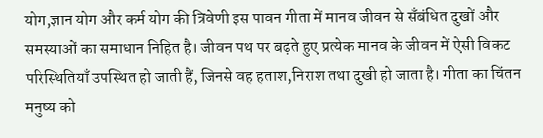योग,ज्ञान योग और कर्म योग की त्रिवेणी इस पावन गीता में मानव जीवन से सँबंधित दुखों और समस्याओं का समाधान निहित है। जीवन पथ पर बढ़ते हुए प्रत्येक मानव के जीवन में ऐसी विकट परिस्थितियाँ उपस्थित हो जाती हैं, जिनसे वह हताश,निराश तथा दुखी हो जाता है। गीता का चिंतन मनुष्य को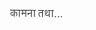कामना तथा...